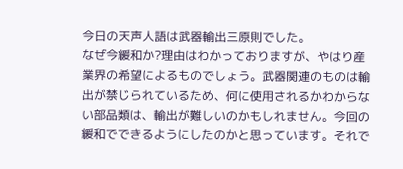今日の天声人語は武器輸出三原則でした。
なぜ今緩和か?理由はわかっておりますが、やはり産業界の希望によるものでしょう。武器関連のものは輸出が禁じられているため、何に使用されるかわからない部品類は、輸出が難しいのかもしれません。今回の緩和でできるようにしたのかと思っています。それで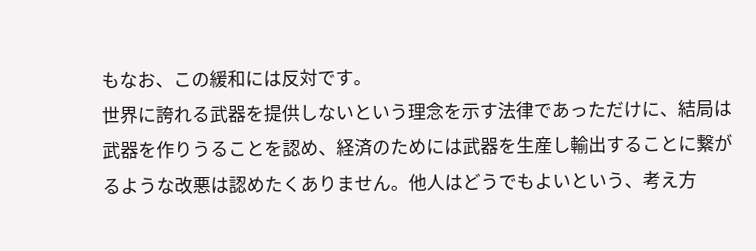もなお、この緩和には反対です。
世界に誇れる武器を提供しないという理念を示す法律であっただけに、結局は武器を作りうることを認め、経済のためには武器を生産し輸出することに繋がるような改悪は認めたくありません。他人はどうでもよいという、考え方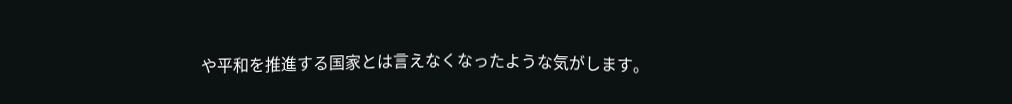や平和を推進する国家とは言えなくなったような気がします。